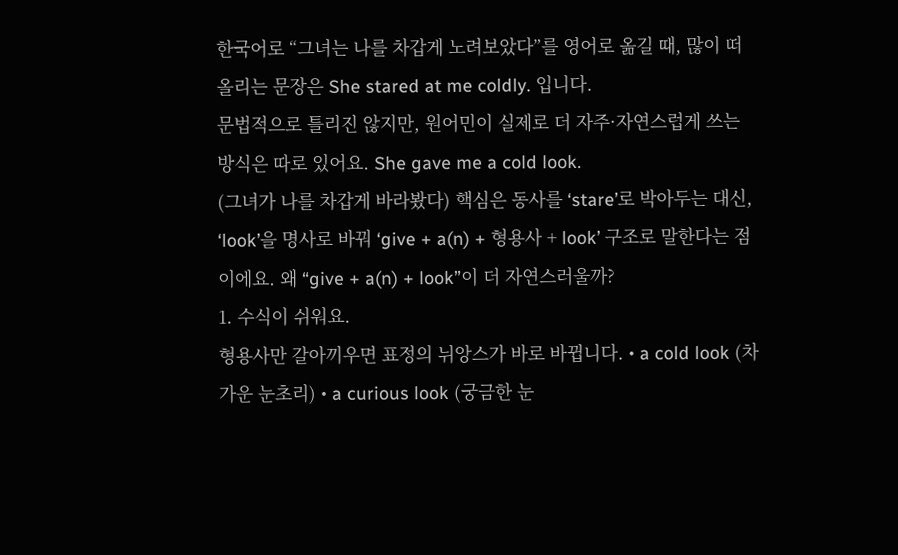한국어로 “그녀는 나를 차갑게 노려보았다”를 영어로 옮길 때, 많이 떠올리는 문장은 She stared at me coldly. 입니다.
문법적으로 틀리진 않지만, 원어민이 실제로 더 자주·자연스럽게 쓰는 방식은 따로 있어요. She gave me a cold look.
(그녀가 나를 차갑게 바라봤다) 핵심은 동사를 ‘stare’로 박아두는 대신, ‘look’을 명사로 바꿔 ‘give + a(n) + 형용사 + look’ 구조로 말한다는 점이에요. 왜 “give + a(n) + look”이 더 자연스러울까?
1. 수식이 쉬워요.
형용사만 갈아끼우면 표정의 뉘앙스가 바로 바뀝니다. • a cold look (차가운 눈초리) • a curious look (궁금한 눈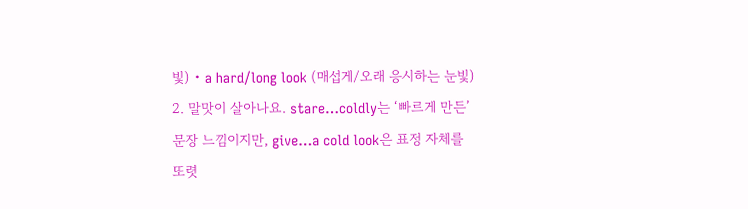빛) • a hard/long look (매섭게/오래 응시하는 눈빛) 2. 말맛이 살아나요. stare…coldly는 ‘빠르게 만든’ 문장 느낌이지만, give…a cold look은 표정 자체를 또렷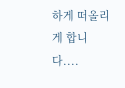하게 떠올리게 합니다....